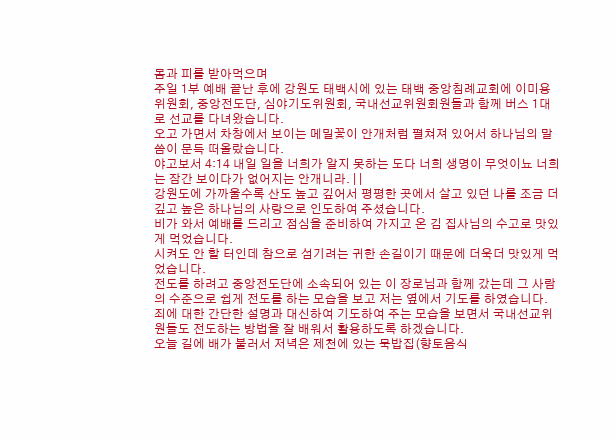몸과 피를 받아먹으며
주일 1부 예배 끝난 후에 강원도 태백시에 있는 태백 중앙침례교회에 이미용위원회, 중앙전도단, 심야기도위원회, 국내선교위원회원들과 함께 버스 1대로 선교를 다녀왔습니다.
오고 가면서 차창에서 보이는 메밀꽃이 안개처럼 펼쳐져 있어서 하나님의 말씀이 문득 떠올랐습니다.
야고보서 4:14 내일 일을 너희가 알지 못하는 도다 너희 생명이 무엇이뇨 너희는 잠간 보이다가 없어지는 안개니라. | |
강원도에 가까울수록 산도 높고 깊어서 평평한 곳에서 살고 있던 나를 조금 더 깊고 높은 하나님의 사랑으로 인도하여 주셨습니다.
비가 와서 예배를 드리고 점심을 준비하여 가지고 온 김 집사님의 수고로 맛있게 먹었습니다.
시켜도 안 할 터인데 참으로 섬기려는 귀한 손길이기 때문에 더욱더 맛있게 먹었습니다.
전도를 하려고 중앙전도단에 소속되어 있는 이 장로님과 함께 갔는데 그 사람의 수준으로 쉽게 전도를 하는 모습을 보고 저는 옆에서 기도를 하였습니다.
죄에 대한 간단한 설명과 대신하여 기도하여 주는 모습을 보면서 국내선교위원들도 전도하는 방법을 잘 배워서 활용하도록 하겠습니다.
오늘 길에 배가 불러서 저녁은 제천에 있는 묵밥집(향토음식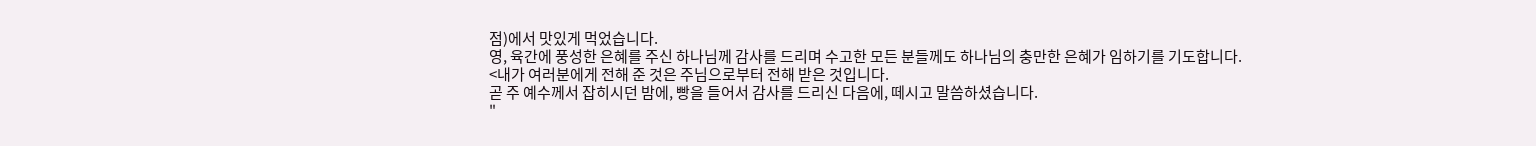점)에서 맛있게 먹었습니다.
영, 육간에 풍성한 은혜를 주신 하나님께 감사를 드리며 수고한 모든 분들께도 하나님의 충만한 은혜가 임하기를 기도합니다.
<내가 여러분에게 전해 준 것은 주님으로부터 전해 받은 것입니다.
곧 주 예수께서 잡히시던 밤에, 빵을 들어서 감사를 드리신 다음에, 떼시고 말씀하셨습니다.
"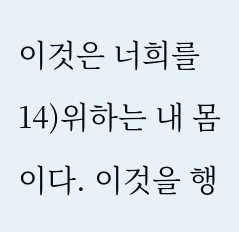이것은 너희를 14)위하는 내 몸이다. 이것을 행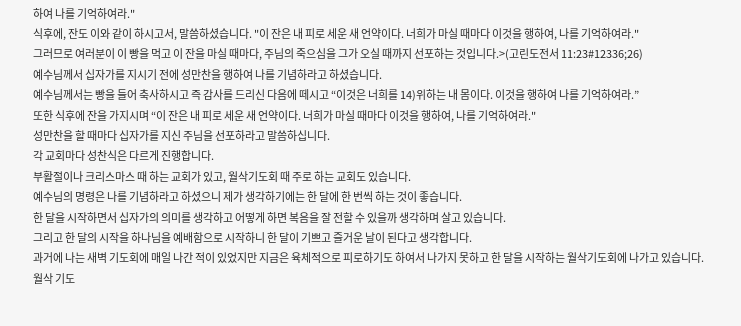하여 나를 기억하여라."
식후에, 잔도 이와 같이 하시고서, 말씀하셨습니다. "이 잔은 내 피로 세운 새 언약이다. 너희가 마실 때마다 이것을 행하여, 나를 기억하여라."
그러므로 여러분이 이 빵을 먹고 이 잔을 마실 때마다, 주님의 죽으심을 그가 오실 때까지 선포하는 것입니다.>(고린도전서 11:23#12336;26)
예수님께서 십자가를 지시기 전에 성만찬을 행하여 나를 기념하라고 하셨습니다.
예수님께서는 빵을 들어 축사하시고 즉 감사를 드리신 다음에 떼시고 “이것은 너희를 14)위하는 내 몸이다. 이것을 행하여 나를 기억하여라.”
또한 식후에 잔을 가지시며 “이 잔은 내 피로 세운 새 언약이다. 너희가 마실 때마다 이것을 행하여, 나를 기억하여라."
성만찬을 할 때마다 십자가를 지신 주님을 선포하라고 말씀하십니다.
각 교회마다 성찬식은 다르게 진행합니다.
부활절이나 크리스마스 때 하는 교회가 있고, 월삭기도회 때 주로 하는 교회도 있습니다.
예수님의 명령은 나를 기념하라고 하셨으니 제가 생각하기에는 한 달에 한 번씩 하는 것이 좋습니다.
한 달을 시작하면서 십자가의 의미를 생각하고 어떻게 하면 복음을 잘 전할 수 있을까 생각하며 살고 있습니다.
그리고 한 달의 시작을 하나님을 예배함으로 시작하니 한 달이 기쁘고 즐거운 날이 된다고 생각합니다.
과거에 나는 새벽 기도회에 매일 나간 적이 있었지만 지금은 육체적으로 피로하기도 하여서 나가지 못하고 한 달을 시작하는 월삭기도회에 나가고 있습니다.
월삭 기도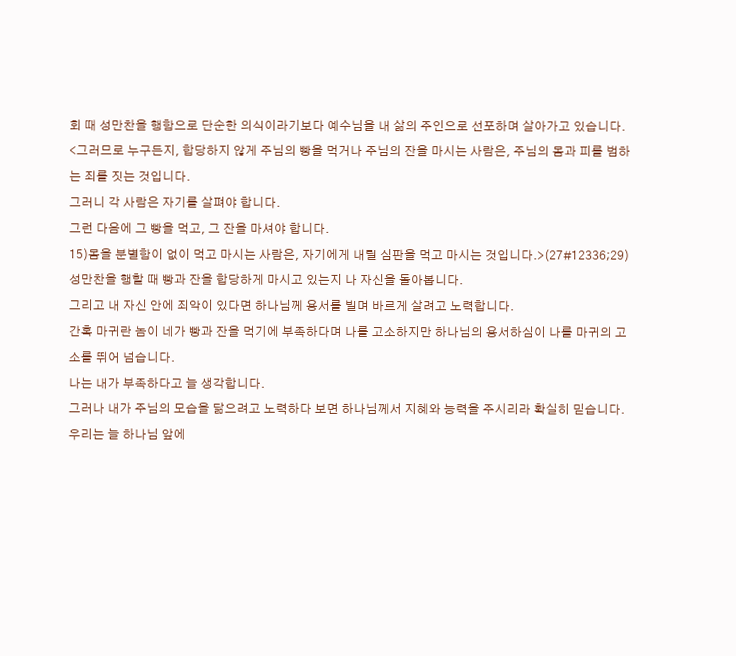회 때 성만찬을 행함으로 단순한 의식이라기보다 예수님을 내 삶의 주인으로 선포하며 살아가고 있습니다.
<그러므로 누구든지, 합당하지 않게 주님의 빵을 먹거나 주님의 잔을 마시는 사람은, 주님의 몸과 피를 범하는 죄를 짓는 것입니다.
그러니 각 사람은 자기를 살펴야 합니다.
그런 다음에 그 빵을 먹고, 그 잔을 마셔야 합니다.
15)몸을 분별함이 없이 먹고 마시는 사람은, 자기에게 내릴 심판을 먹고 마시는 것입니다.>(27#12336;29)
성만찬을 행할 때 빵과 잔을 합당하게 마시고 있는지 나 자신을 돌아봅니다.
그리고 내 자신 안에 죄악이 있다면 하나님께 용서를 빌며 바르게 살려고 노력합니다.
간혹 마귀란 놈이 네가 빵과 잔을 먹기에 부족하다며 나를 고소하지만 하나님의 용서하심이 나를 마귀의 고소를 뛰어 넘습니다.
나는 내가 부족하다고 늘 생각합니다.
그러나 내가 주님의 모습을 닮으려고 노력하다 보면 하나님께서 지혜와 능력을 주시리라 확실히 믿습니다.
우리는 늘 하나님 앞에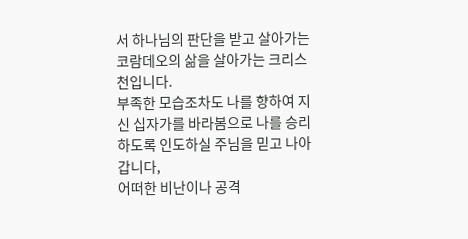서 하나님의 판단을 받고 살아가는 코람데오의 삶을 살아가는 크리스천입니다.
부족한 모습조차도 나를 향하여 지신 십자가를 바라봄으로 나를 승리하도록 인도하실 주님을 믿고 나아갑니다,
어떠한 비난이나 공격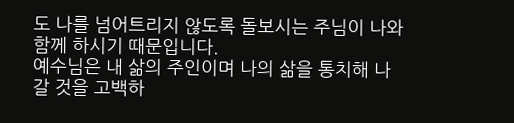도 나를 넘어트리지 않도록 돌보시는 주님이 나와 함께 하시기 때문입니다.
예수님은 내 삶의 주인이며 나의 삶을 통치해 나갈 것을 고백하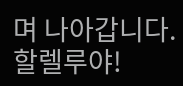며 나아갑니다. 할렐루야!